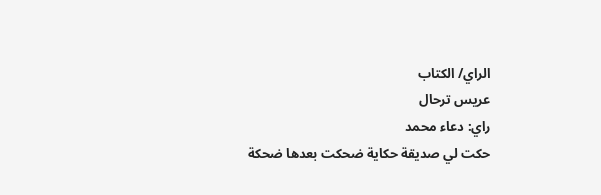الراي/ الكتاب
عريس ترحال
راي: دعاء محمد
حكت لي صديقة حكاية ضحكت بعدها ضحكة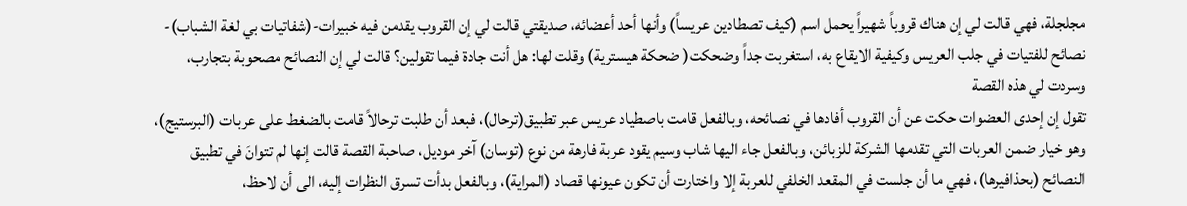مجلجلة، فهي قالت لي إن هناك قروباً شهيراً يحمل اسم (كيف تصطادين عريساً) وأنها أحد أعضائه، صديقتي قالت لي إن القروب يقدمن فيه خبيرات-(شفاتيات بي لغة الشباب)- نصائح للفتيات في جلب العريس وكيفية الايقاع به، استغربت جداً وضحكت( ضحكة هيسترية) وقلت لها: هل أنت جادة فيما تقولين؟ قالت لي إن النصائح مصحوبة بتجارب، وسردت لي هذه القصة
تقول إن إحدى العضوات حكت عن أن القروب أفادها في نصائحه، وبالفعل قامت باصطياد عريس عبر تطبيق(ترحال)، فبعد أن طلبت ترحالاً قامت بالضغط على عربات (البرستيج)، وهو خيار ضمن العربات التي تقدمها الشركة للزبائن، وبالفعل جاء اليها شاب وسيم يقود عربة فارهة من نوع (توسان) آخر موديل، صاحبة القصة قالت إنها لم تتوانَ في تطبيق النصائح (بحذافيرها)، فهي ما أن جلست في المقعد الخلفي للعربة إلا واختارت أن تكون عيونها قصاد (المراية)، وبالفعل بدأت تسرق النظرات إليه، الى أن لاحظ،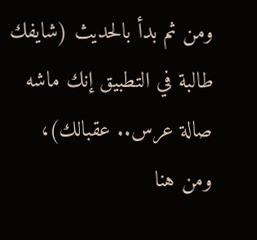ومن ثم بدأ بالحديث (شايفك طالبة في التطبيق إنك ماشه صالة عرس.. عقبالك)، ومن هنا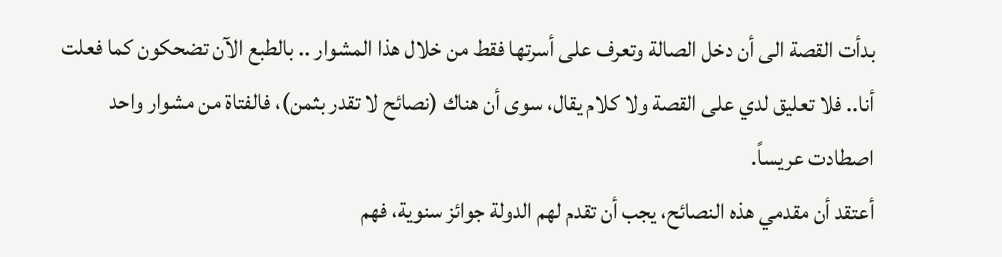بدأت القصة الى أن دخل الصالة وتعرف على أسرتها فقط من خلال هذا المشوار .. بالطبع الآن تضحكون كما فعلت أنا.. فلا تعليق لدي على القصة ولا كلام يقال، سوى أن هناك (نصائح لا تقدر بثمن)، فالفتاة من مشوار واحد اصطادت عريساً.
أعتقد أن مقدمي هذه النصائح، يجب أن تقدم لهم الدولة جوائز سنوية، فهم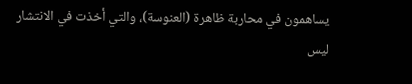يساهمون في محاربة ظاهرة (العنوسة)، والتي أخذت في الانتشار ليس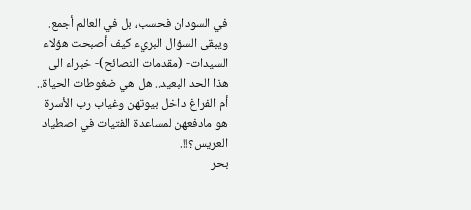في السودان فحسب، بل في العالم أجمع.
ويبقى السؤال البريء كيف أصبحت هؤلاء السيدات- (مقدمات النصائح)- خبراء الى هذا الحد البعيد.. هل هي ضغوطات الحياة.. أم الفراغ داخل بيوتهن وغياب رب الأسرة هو مادفعهن لمساعدة الفتيات في اصطياد العريس؟!!.
بحر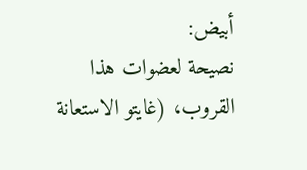أبيض:
نصيحة لعضوات هذا القروب، (غايتو الاستعانة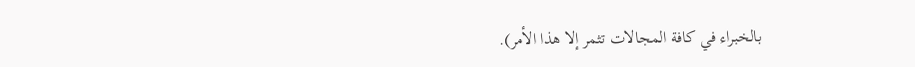بالخبراء في كافة المجالات تثمر إلا هذا الأمر).